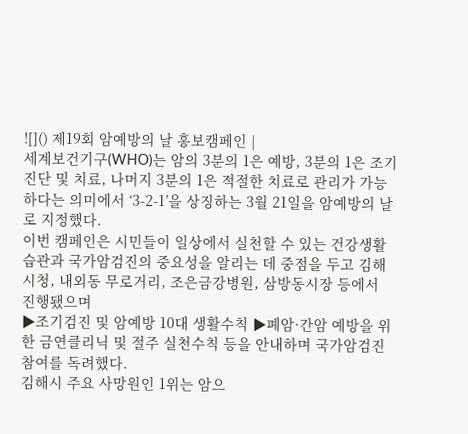![]() 제19회 암예방의 날 홍보캠페인 |
세계보건기구(WHO)는 암의 3분의 1은 예방, 3분의 1은 조기진단 및 치료, 나머지 3분의 1은 적절한 치료로 관리가 가능하다는 의미에서 ‘3-2-1’을 상징하는 3월 21일을 암예방의 날로 지정했다.
이번 캠페인은 시민들이 일상에서 실천할 수 있는 건강생활 습관과 국가암검진의 중요성을 알리는 데 중점을 두고 김해시청, 내외동 무로거리, 조은금강병원, 삼방동시장 등에서 진행됐으며
▶조기검진 및 암예방 10대 생활수칙 ▶폐암·간암 예방을 위한 금연클리닉 및 절주 실천수칙 등을 안내하며 국가암검진 참여를 독려했다.
김해시 주요 사망원인 1위는 암으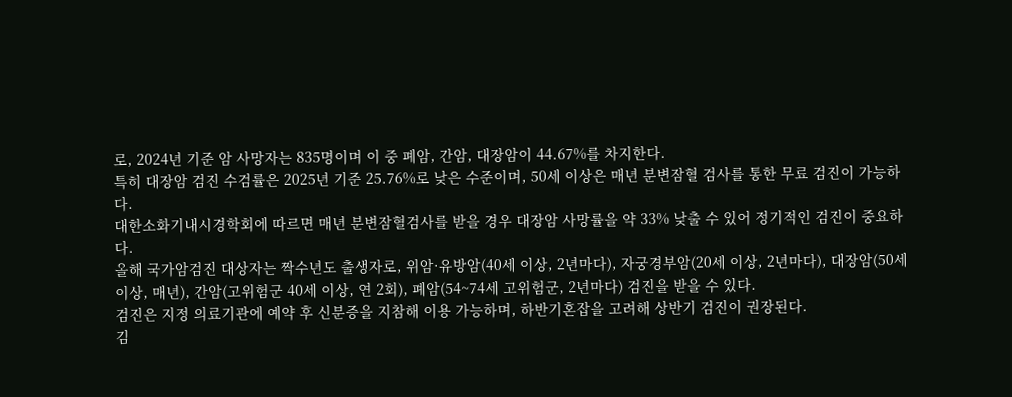로, 2024년 기준 암 사망자는 835명이며 이 중 폐암, 간암, 대장암이 44.67%를 차지한다.
특히 대장암 검진 수검률은 2025년 기준 25.76%로 낮은 수준이며, 50세 이상은 매년 분변잠혈 검사를 통한 무료 검진이 가능하다.
대한소화기내시경학회에 따르면 매년 분변잠혈검사를 받을 경우 대장암 사망률을 약 33% 낮출 수 있어 정기적인 검진이 중요하다.
올해 국가암검진 대상자는 짝수년도 출생자로, 위암·유방암(40세 이상, 2년마다), 자궁경부암(20세 이상, 2년마다), 대장암(50세 이상, 매년), 간암(고위험군 40세 이상, 연 2회), 폐암(54~74세 고위험군, 2년마다) 검진을 받을 수 있다.
검진은 지정 의료기관에 예약 후 신분증을 지참해 이용 가능하며, 하반기혼잡을 고려해 상반기 검진이 권장된다.
김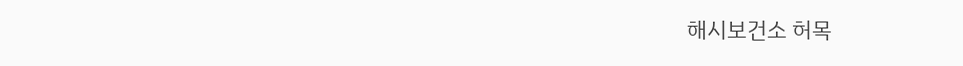해시보건소 허목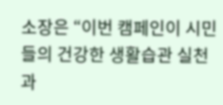소장은 “이번 캠페인이 시민들의 건강한 생활습관 실천과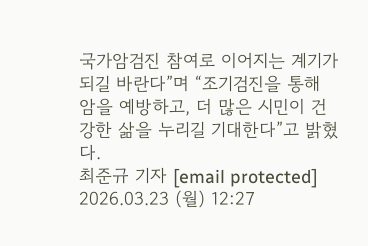국가암검진 참여로 이어지는 계기가 되길 바란다”며 “조기검진을 통해 암을 예방하고, 더 많은 시민이 건강한 삶을 누리길 기대한다”고 밝혔다.
최준규 기자 [email protected]
2026.03.23 (월) 12:27